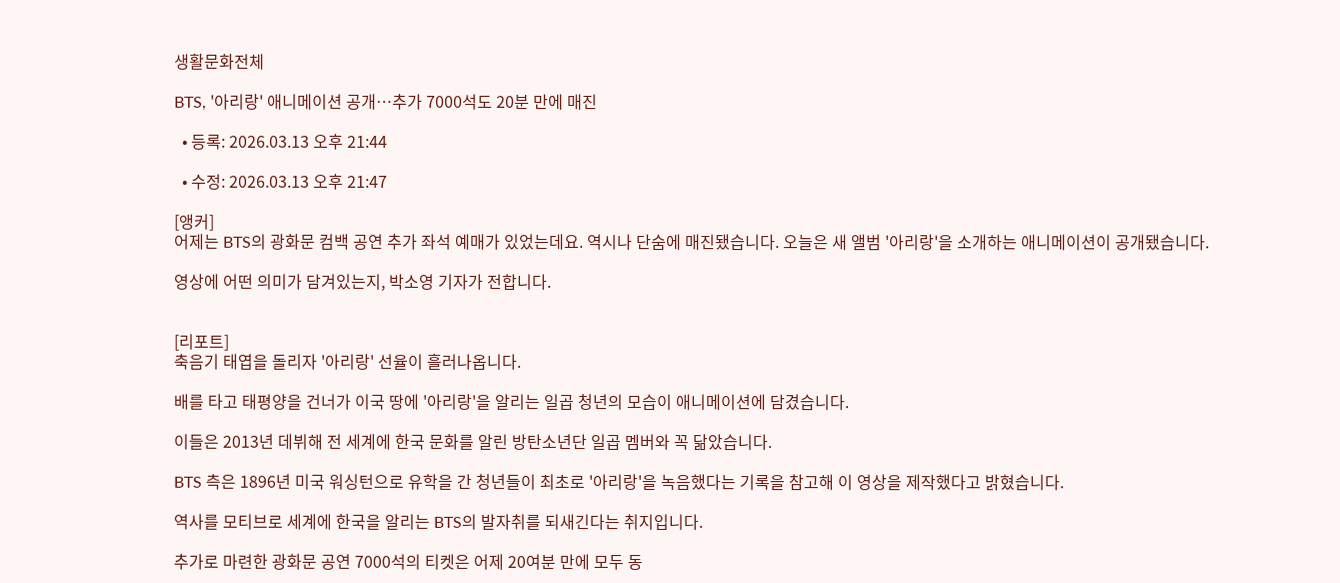생활문화전체

BTS, '아리랑' 애니메이션 공개…추가 7000석도 20분 만에 매진

  • 등록: 2026.03.13 오후 21:44

  • 수정: 2026.03.13 오후 21:47

[앵커]
어제는 BTS의 광화문 컴백 공연 추가 좌석 예매가 있었는데요. 역시나 단숨에 매진됐습니다. 오늘은 새 앨범 '아리랑'을 소개하는 애니메이션이 공개됐습니다.

영상에 어떤 의미가 담겨있는지, 박소영 기자가 전합니다.


[리포트]
축음기 태엽을 돌리자 '아리랑' 선율이 흘러나옵니다.

배를 타고 태평양을 건너가 이국 땅에 '아리랑'을 알리는 일곱 청년의 모습이 애니메이션에 담겼습니다.

이들은 2013년 데뷔해 전 세계에 한국 문화를 알린 방탄소년단 일곱 멤버와 꼭 닮았습니다.

BTS 측은 1896년 미국 워싱턴으로 유학을 간 청년들이 최초로 '아리랑'을 녹음했다는 기록을 참고해 이 영상을 제작했다고 밝혔습니다.

역사를 모티브로 세계에 한국을 알리는 BTS의 발자취를 되새긴다는 취지입니다.

추가로 마련한 광화문 공연 7000석의 티켓은 어제 20여분 만에 모두 동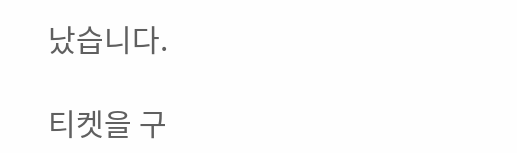났습니다.

티켓을 구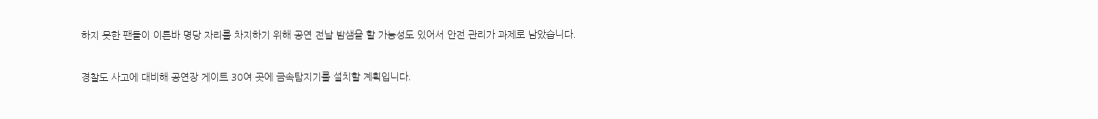하지 못한 팬들이 이른바 명당 자리를 차지하기 위해 공연 전날 밤샘을 할 가능성도 있어서 안전 관리가 과제로 남았습니다.

경찰도 사고에 대비해 공연장 게이트 30여 곳에 금속탐지기를 설치할 계획입니다.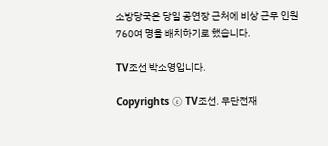소방당국은 당일 공연장 근처에 비상 근무 인원 760여 명을 배치하기로 했습니다.

TV조선 박소영입니다.

Copyrights ⓒ TV조선. 무단전재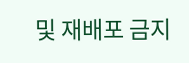및 재배포 금지